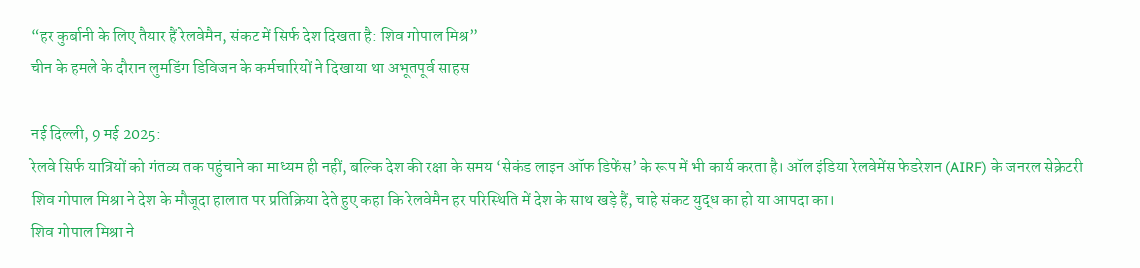“हर कुर्बानी के लिए तैयार हैं रेलवेमैन, संकट में सिर्फ देश दिखता है: शिव गोपाल मिश्र”
चीन के हमले के दौरान लुमडिंग डिविजन के कर्मचारियों ने दिखाया था अभूतपूर्व साहस

नई दिल्ली, 9 मई 2025:
रेलवे सिर्फ यात्रियों को गंतव्य तक पहुंचाने का माध्यम ही नहीं, बल्कि देश की रक्षा के समय ‘सेकंड लाइन ऑफ डिफेंस’ के रूप में भी कार्य करता है। ऑल इंडिया रेलवेमेंस फेडरेशन (AIRF) के जनरल सेक्रेटरी शिव गोपाल मिश्रा ने देश के मौजूदा हालात पर प्रतिक्रिया देते हुए कहा कि रेलवेमैन हर परिस्थिति में देश के साथ खड़े हैं, चाहे संकट युद्ध का हो या आपदा का।
शिव गोपाल मिश्रा ने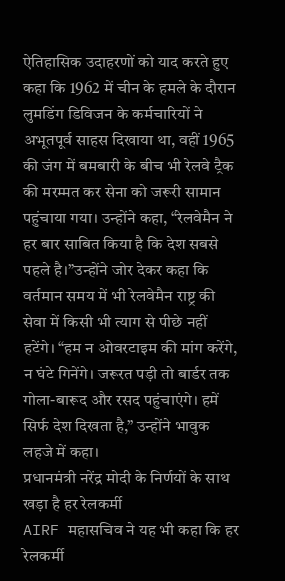ऐतिहासिक उदाहरणों को याद करते हुए कहा कि 1962 में चीन के हमले के दौरान लुमडिंग डिविजन के कर्मचारियों ने अभूतपूर्व साहस दिखाया था, वहीं 1965 की जंग में बमबारी के बीच भी रेलवे ट्रैक की मरम्मत कर सेना को जरूरी सामान पहुंचाया गया। उन्होंने कहा, “रेलवेमैन ने हर बार साबित किया है कि देश सबसे पहले है।”उन्होंने जोर देकर कहा कि वर्तमान समय में भी रेलवेमैन राष्ट्र की सेवा में किसी भी त्याग से पीछे नहीं हटेंगे। “हम न ओवरटाइम की मांग करेंगे, न घंटे गिनेंगे। जरूरत पड़ी तो बार्डर तक गोला-बारूद और रसद पहुंचाएंगे। हमें सिर्फ देश दिखता है,” उन्होंने भावुक लहजे में कहा।
प्रधानमंत्री नरेंद्र मोदी के निर्णयों के साथ खड़ा है हर रेलकर्मी
AIRF महासचिव ने यह भी कहा कि हर रेलकर्मी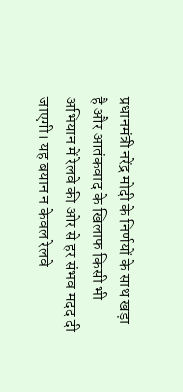प्रधानमंत्री नरेंद्र मोदी के निर्णयों के साथ खड़ा है और आतंकवाद के खिलाफ किसी भी अभियान में रेलवे की ओर से हर संभव मदद दी जाएगी। यह बयान न केवल रेलवे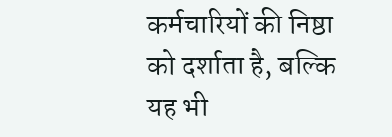कर्मचारियों की निष्ठा को दर्शाता है, बल्कि यह भी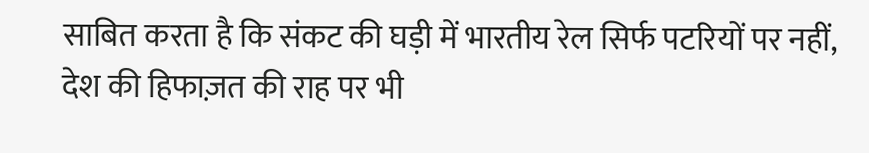साबित करता है कि संकट की घड़ी में भारतीय रेल सिर्फ पटरियों पर नहीं, देश की हिफाज़त की राह पर भी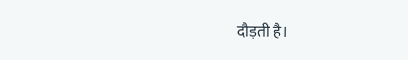दौड़ती है।